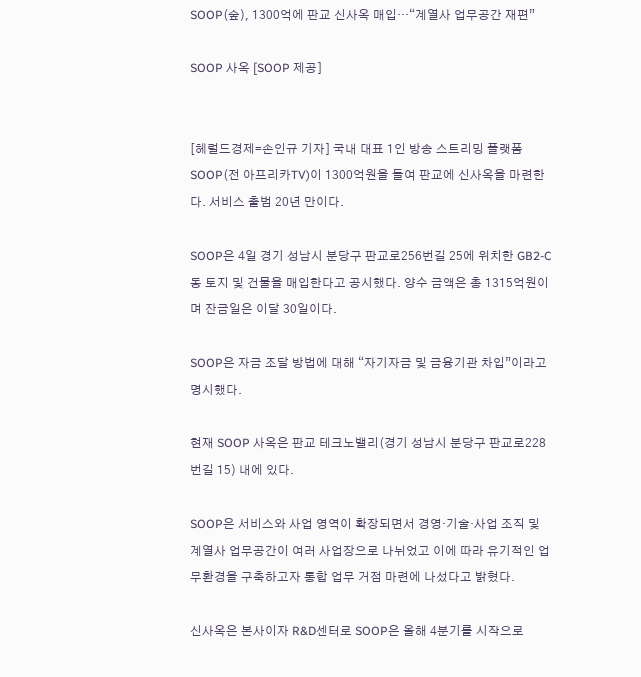SOOP(숲), 1300억에 판교 신사옥 매입…“계열사 업무공간 재편”

SOOP 사옥 [SOOP 제공]


[헤럴드경제=손인규 기자] 국내 대표 1인 방송 스트리밍 플랫폼 SOOP(전 아프리카TV)이 1300억원을 들여 판교에 신사옥을 마련한다. 서비스 출범 20년 만이다.

SOOP은 4일 경기 성남시 분당구 판교로256번길 25에 위치한 GB2-C동 토지 및 건물을 매입한다고 공시했다. 양수 금액은 총 1315억원이며 잔금일은 이달 30일이다.

SOOP은 자금 조달 방법에 대해 “자기자금 및 금융기관 차입”이라고 명시했다.

현재 SOOP 사옥은 판교 테크노밸리(경기 성남시 분당구 판교로228번길 15) 내에 있다.

SOOP은 서비스와 사업 영역이 확장되면서 경영·기술·사업 조직 및 계열사 업무공간이 여러 사업장으로 나뉘었고 이에 따라 유기적인 업무환경을 구축하고자 통합 업무 거점 마련에 나섰다고 밝혔다.

신사옥은 본사이자 R&D센터로 SOOP은 올해 4분기를 시작으로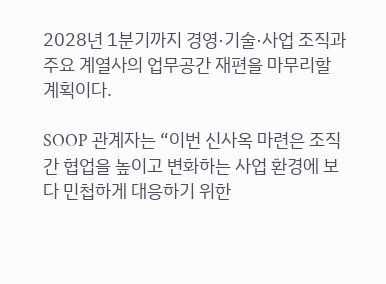2028년 1분기까지 경영·기술·사업 조직과 주요 계열사의 업무공간 재편을 마무리할 계획이다.

SOOP 관계자는 “이번 신사옥 마련은 조직 간 협업을 높이고 변화하는 사업 환경에 보다 민첩하게 대응하기 위한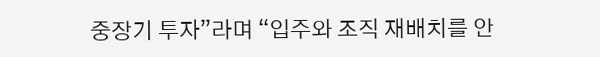중장기 투자”라며 “입주와 조직 재배치를 안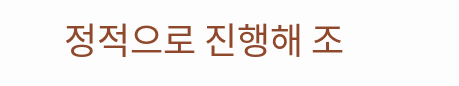정적으로 진행해 조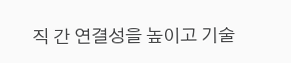직 간 연결성을 높이고 기술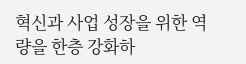혁신과 사업 성장을 위한 역량을 한층 강화하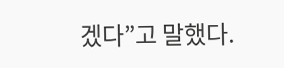겠다”고 말했다.